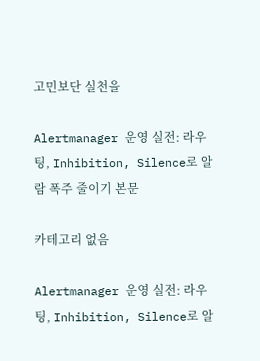고민보단 실천을

Alertmanager 운영 실전: 라우팅, Inhibition, Silence로 알람 폭주 줄이기 본문

카테고리 없음

Alertmanager 운영 실전: 라우팅, Inhibition, Silence로 알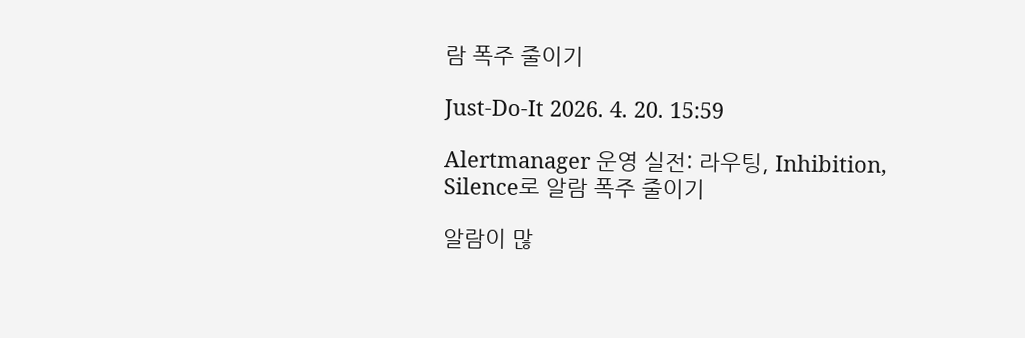람 폭주 줄이기

Just-Do-It 2026. 4. 20. 15:59

Alertmanager 운영 실전: 라우팅, Inhibition, Silence로 알람 폭주 줄이기

알람이 많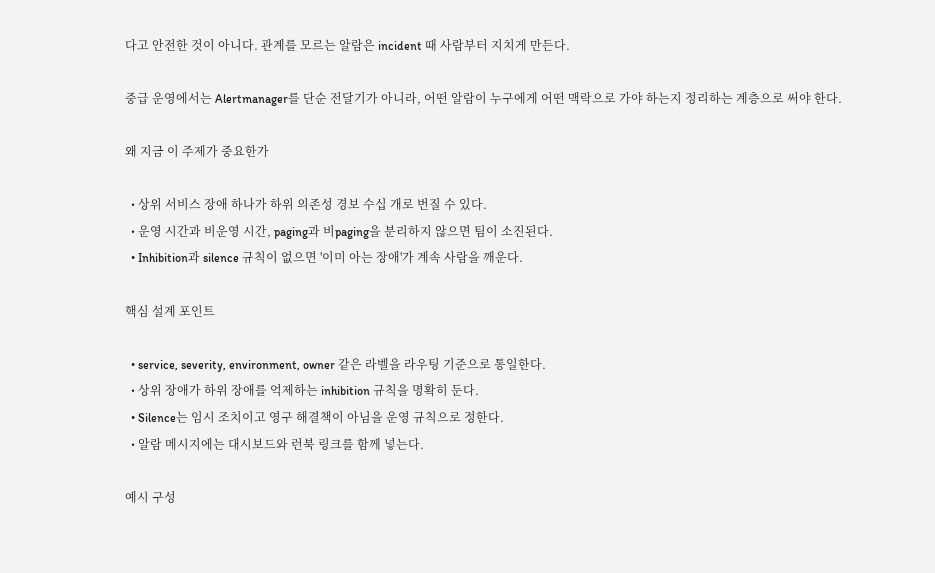다고 안전한 것이 아니다. 관계를 모르는 알람은 incident 때 사람부터 지치게 만든다.

중급 운영에서는 Alertmanager를 단순 전달기가 아니라, 어떤 알람이 누구에게 어떤 맥락으로 가야 하는지 정리하는 계층으로 써야 한다.

왜 지금 이 주제가 중요한가

  • 상위 서비스 장애 하나가 하위 의존성 경보 수십 개로 번질 수 있다.
  • 운영 시간과 비운영 시간, paging과 비paging을 분리하지 않으면 팀이 소진된다.
  • Inhibition과 silence 규칙이 없으면 '이미 아는 장애'가 계속 사람을 깨운다.

핵심 설계 포인트

  • service, severity, environment, owner 같은 라벨을 라우팅 기준으로 통일한다.
  • 상위 장애가 하위 장애를 억제하는 inhibition 규칙을 명확히 둔다.
  • Silence는 임시 조치이고 영구 해결책이 아님을 운영 규칙으로 정한다.
  • 알람 메시지에는 대시보드와 런북 링크를 함께 넣는다.

예시 구성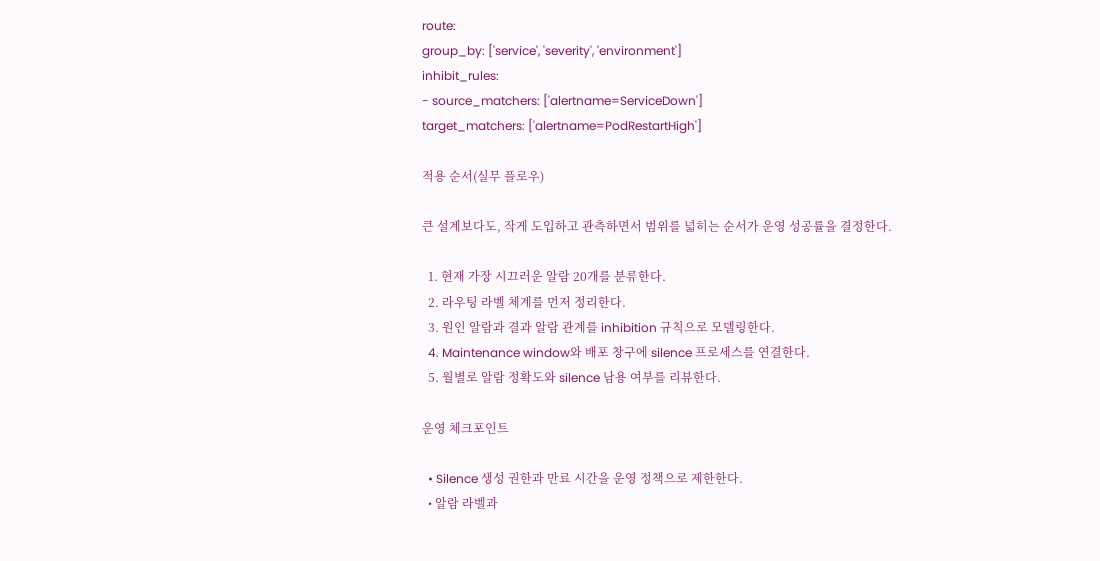route:
group_by: ['service', 'severity', 'environment']
inhibit_rules:
- source_matchers: ['alertname=ServiceDown']
target_matchers: ['alertname=PodRestartHigh']

적용 순서(실무 플로우)

큰 설계보다도, 작게 도입하고 관측하면서 범위를 넓히는 순서가 운영 성공률을 결정한다.

  1. 현재 가장 시끄러운 알람 20개를 분류한다.
  2. 라우팅 라벨 체계를 먼저 정리한다.
  3. 원인 알람과 결과 알람 관계를 inhibition 규칙으로 모델링한다.
  4. Maintenance window와 배포 창구에 silence 프로세스를 연결한다.
  5. 월별로 알람 정확도와 silence 남용 여부를 리뷰한다.

운영 체크포인트

  • Silence 생성 권한과 만료 시간을 운영 정책으로 제한한다.
  • 알람 라벨과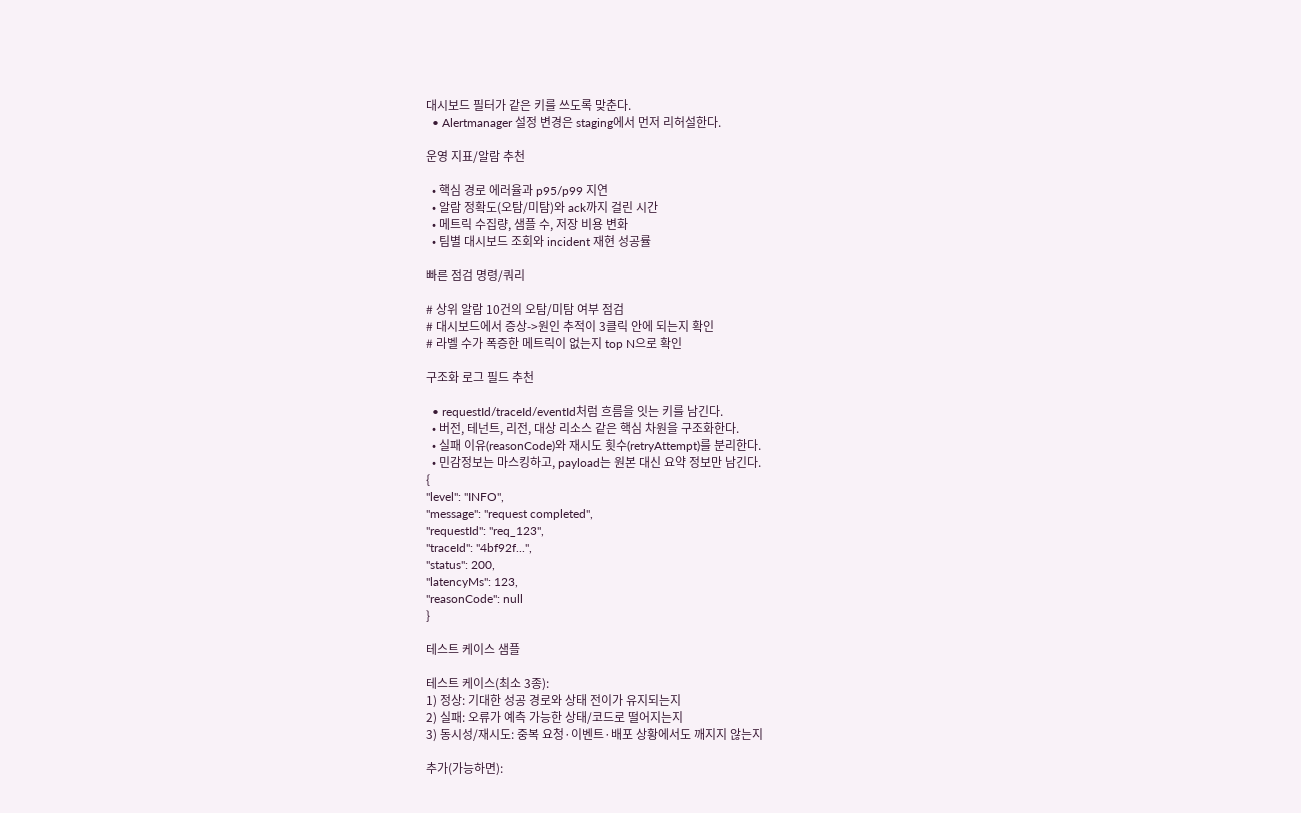대시보드 필터가 같은 키를 쓰도록 맞춘다.
  • Alertmanager 설정 변경은 staging에서 먼저 리허설한다.

운영 지표/알람 추천

  • 핵심 경로 에러율과 p95/p99 지연
  • 알람 정확도(오탐/미탐)와 ack까지 걸린 시간
  • 메트릭 수집량, 샘플 수, 저장 비용 변화
  • 팀별 대시보드 조회와 incident 재현 성공률

빠른 점검 명령/쿼리

# 상위 알람 10건의 오탐/미탐 여부 점검
# 대시보드에서 증상->원인 추적이 3클릭 안에 되는지 확인
# 라벨 수가 폭증한 메트릭이 없는지 top N으로 확인

구조화 로그 필드 추천

  • requestId/traceId/eventId처럼 흐름을 잇는 키를 남긴다.
  • 버전, 테넌트, 리전, 대상 리소스 같은 핵심 차원을 구조화한다.
  • 실패 이유(reasonCode)와 재시도 횟수(retryAttempt)를 분리한다.
  • 민감정보는 마스킹하고, payload는 원본 대신 요약 정보만 남긴다.
{
"level": "INFO",
"message": "request completed",
"requestId": "req_123",
"traceId": "4bf92f...",
"status": 200,
"latencyMs": 123,
"reasonCode": null
}

테스트 케이스 샘플

테스트 케이스(최소 3종):
1) 정상: 기대한 성공 경로와 상태 전이가 유지되는지
2) 실패: 오류가 예측 가능한 상태/코드로 떨어지는지
3) 동시성/재시도: 중복 요청·이벤트·배포 상황에서도 깨지지 않는지

추가(가능하면):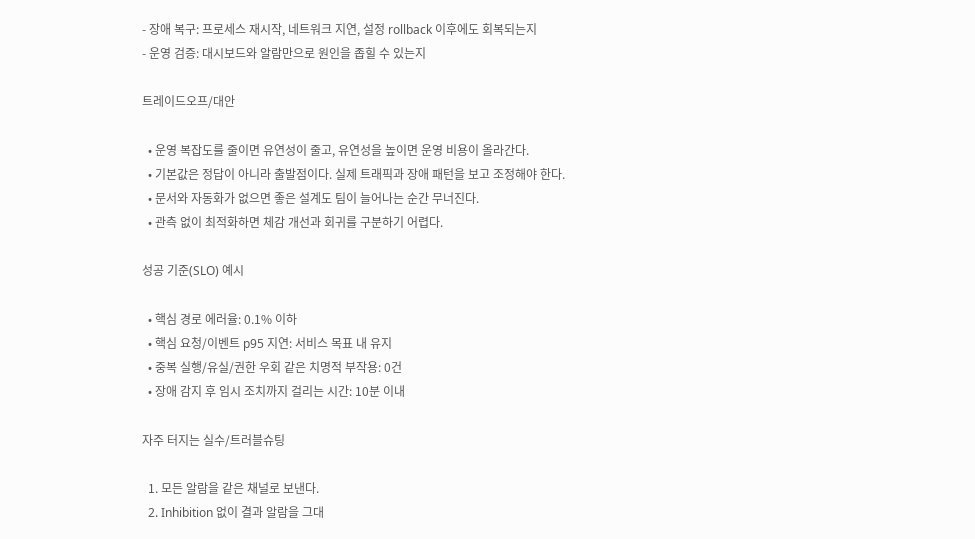- 장애 복구: 프로세스 재시작, 네트워크 지연, 설정 rollback 이후에도 회복되는지
- 운영 검증: 대시보드와 알람만으로 원인을 좁힐 수 있는지

트레이드오프/대안

  • 운영 복잡도를 줄이면 유연성이 줄고, 유연성을 높이면 운영 비용이 올라간다.
  • 기본값은 정답이 아니라 출발점이다. 실제 트래픽과 장애 패턴을 보고 조정해야 한다.
  • 문서와 자동화가 없으면 좋은 설계도 팀이 늘어나는 순간 무너진다.
  • 관측 없이 최적화하면 체감 개선과 회귀를 구분하기 어렵다.

성공 기준(SLO) 예시

  • 핵심 경로 에러율: 0.1% 이하
  • 핵심 요청/이벤트 p95 지연: 서비스 목표 내 유지
  • 중복 실행/유실/권한 우회 같은 치명적 부작용: 0건
  • 장애 감지 후 임시 조치까지 걸리는 시간: 10분 이내

자주 터지는 실수/트러블슈팅

  1. 모든 알람을 같은 채널로 보낸다.
  2. Inhibition 없이 결과 알람을 그대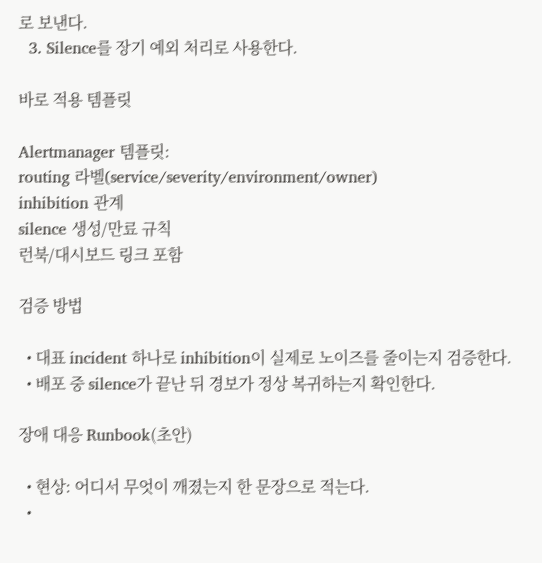로 보낸다.
  3. Silence를 장기 예외 처리로 사용한다.

바로 적용 템플릿

Alertmanager 템플릿:
routing 라벨(service/severity/environment/owner)
inhibition 관계
silence 생성/만료 규칙
런북/대시보드 링크 포함

검증 방법

  • 대표 incident 하나로 inhibition이 실제로 노이즈를 줄이는지 검증한다.
  • 배포 중 silence가 끝난 뒤 경보가 정상 복귀하는지 확인한다.

장애 대응 Runbook(초안)

  • 현상: 어디서 무엇이 깨졌는지 한 문장으로 적는다.
  •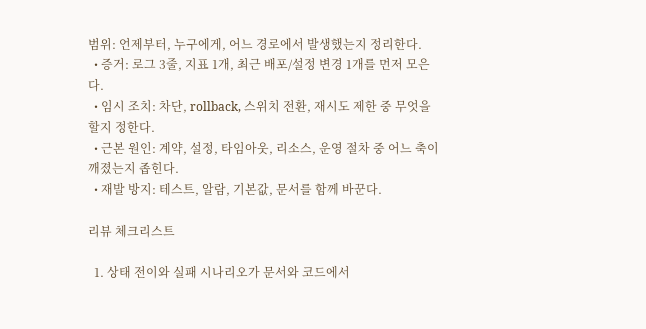범위: 언제부터, 누구에게, 어느 경로에서 발생했는지 정리한다.
  • 증거: 로그 3줄, 지표 1개, 최근 배포/설정 변경 1개를 먼저 모은다.
  • 임시 조치: 차단, rollback, 스위치 전환, 재시도 제한 중 무엇을 할지 정한다.
  • 근본 원인: 계약, 설정, 타임아웃, 리소스, 운영 절차 중 어느 축이 깨졌는지 좁힌다.
  • 재발 방지: 테스트, 알람, 기본값, 문서를 함께 바꾼다.

리뷰 체크리스트

  1. 상태 전이와 실패 시나리오가 문서와 코드에서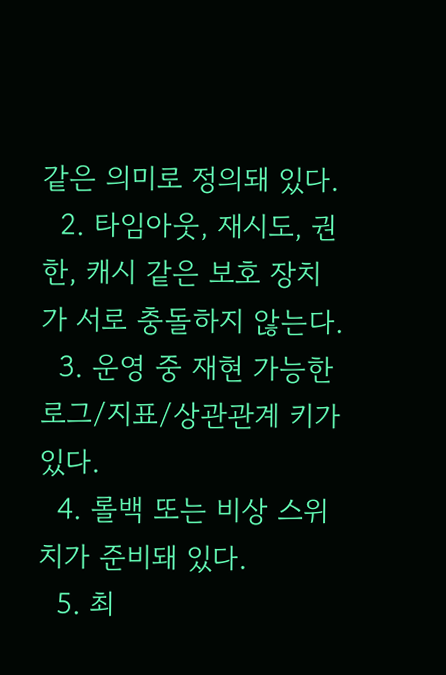같은 의미로 정의돼 있다.
  2. 타임아웃, 재시도, 권한, 캐시 같은 보호 장치가 서로 충돌하지 않는다.
  3. 운영 중 재현 가능한 로그/지표/상관관계 키가 있다.
  4. 롤백 또는 비상 스위치가 준비돼 있다.
  5. 최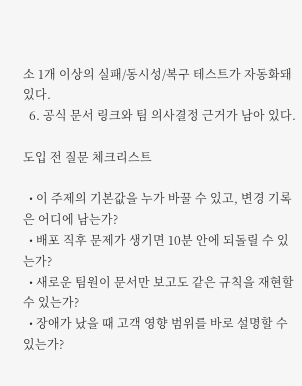소 1개 이상의 실패/동시성/복구 테스트가 자동화돼 있다.
  6. 공식 문서 링크와 팀 의사결정 근거가 남아 있다.

도입 전 질문 체크리스트

  • 이 주제의 기본값을 누가 바꿀 수 있고, 변경 기록은 어디에 남는가?
  • 배포 직후 문제가 생기면 10분 안에 되돌릴 수 있는가?
  • 새로운 팀원이 문서만 보고도 같은 규칙을 재현할 수 있는가?
  • 장애가 났을 때 고객 영향 범위를 바로 설명할 수 있는가?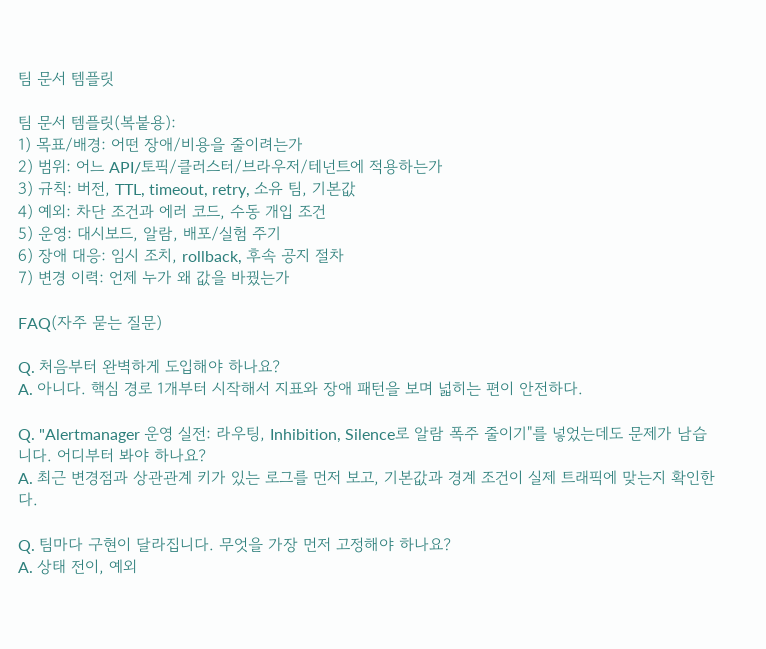팀 문서 템플릿

팀 문서 템플릿(복붙용):
1) 목표/배경: 어떤 장애/비용을 줄이려는가
2) 범위: 어느 API/토픽/클러스터/브라우저/테넌트에 적용하는가
3) 규칙: 버전, TTL, timeout, retry, 소유 팀, 기본값
4) 예외: 차단 조건과 에러 코드, 수동 개입 조건
5) 운영: 대시보드, 알람, 배포/실험 주기
6) 장애 대응: 임시 조치, rollback, 후속 공지 절차
7) 변경 이력: 언제 누가 왜 값을 바꿨는가

FAQ(자주 묻는 질문)

Q. 처음부터 완벽하게 도입해야 하나요?
A. 아니다. 핵심 경로 1개부터 시작해서 지표와 장애 패턴을 보며 넓히는 편이 안전하다.

Q. "Alertmanager 운영 실전: 라우팅, Inhibition, Silence로 알람 폭주 줄이기"를 넣었는데도 문제가 남습니다. 어디부터 봐야 하나요?
A. 최근 변경점과 상관관계 키가 있는 로그를 먼저 보고, 기본값과 경계 조건이 실제 트래픽에 맞는지 확인한다.

Q. 팀마다 구현이 달라집니다. 무엇을 가장 먼저 고정해야 하나요?
A. 상태 전이, 예외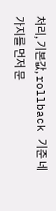처리, 기본값, rollback 기준 네 가지를 먼저 문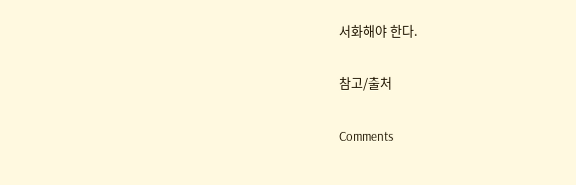서화해야 한다.

참고/출처

Comments